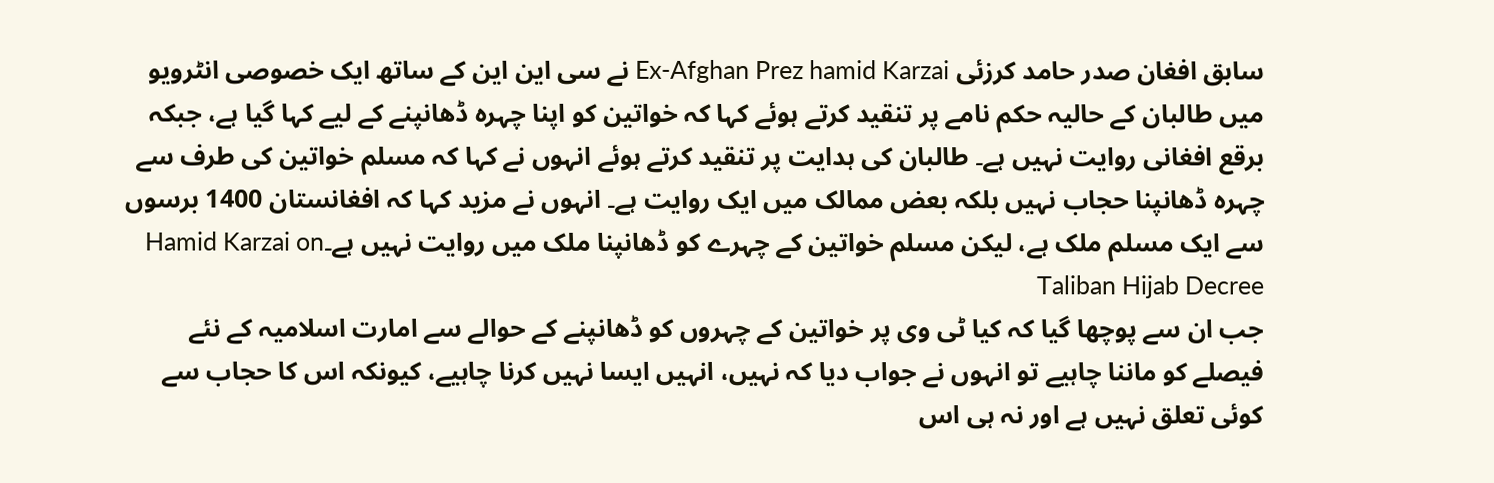سابق افغان صدر حامد کرزئی Ex-Afghan Prez hamid Karzai نے سی این این کے ساتھ ایک خصوصی انٹرویو میں طالبان کے حالیہ حکم نامے پر تنقید کرتے ہوئے کہا کہ خواتین کو اپنا چہرہ ڈھانپنے کے لیے کہا گیا ہے، جبکہ برقع افغانی روایت نہیں ہے۔ طالبان کی ہدایت پر تنقید کرتے ہوئے انہوں نے کہا کہ مسلم خواتین کی طرف سے چہرہ ڈھانپنا حجاب نہیں بلکہ بعض ممالک میں ایک روایت ہے۔ انہوں نے مزید کہا کہ افغانستان 1400 برسوں سے ایک مسلم ملک ہے، لیکن مسلم خواتین کے چہرے کو ڈھانپنا ملک میں روایت نہیں ہے۔Hamid Karzai on Taliban Hijab Decree
جب ان سے پوچھا گیا کہ کیا ٹی وی پر خواتین کے چہروں کو ڈھانپنے کے حوالے سے امارت اسلامیہ کے نئے فیصلے کو ماننا چاہیے تو انہوں نے جواب دیا کہ نہیں، انہیں ایسا نہیں کرنا چاہیے، کیونکہ اس کا حجاب سے کوئی تعلق نہیں ہے اور نہ ہی اس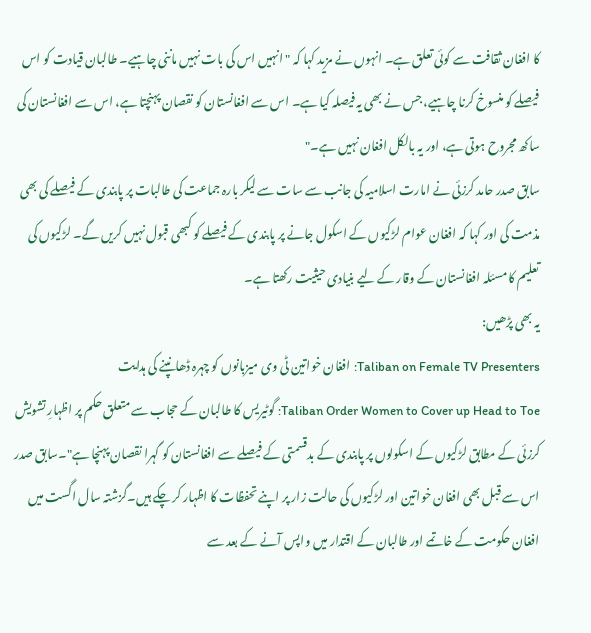کا افغان ثقافت سے کوئی تعلق ہے۔ انہوں نے مزید کہا کہ "انہیں اس کی بات نہیں ماننی چاہیے۔ طالبان قیادت کو اس فیصلے کو منسوخ کرنا چاہیے، جس نے بھی یہ فیصلہ کیا ہے۔ اس سے افغانستان کو نقصان پہنچتا ہے، اس سے افغانستان کی ساکھ مجروح ہوتی ہے، اور یہ بالکل افغان نہیں ہے۔"
سابق صدر حامد کرزئی نے امارت اسلامیہ کی جانب سے سات سے لیکر بارہ جماعت کی طالبات پر پابندی کے فیصلے کی بھی مذمت کی اور کہا کہ افغان عوام لڑکیوں کے اسکول جانے پر پابندی کے فیصلے کو کبھی قبول نہیں کریں گے۔ لڑکیوں کی تعلیم کا مسئلہ افغانستان کے وقار کے لیے بنیادی حیثیت رکھتا ہے۔
یہ بھی پڑھیں:
Taliban on Female TV Presenters: افغان خواتین ٹی وی میزبانوں کو چہرہ ڈھانپنے کی ہدایت
Taliban Order Women to Cover up Head to Toe: گوٹیریس کا طالبان کے حجاب سے متعلق حکم پر اظہارِ تشویش
کرزئی کے مطابق لڑکیوں کے اسکولوں پر پابندی کے بدقسمتی کے فیصلے سے افغانستان کو گہرا نقصان پہنچا ہے"۔سابق صدر اس سے قبل بھی افغان خواتین اور لڑکیوں کی حالت زار پر اپنے تحفظات کا اظہار کر چکے ہیں۔گزشتہ سال اگست میں افغان حکومت کے خاتمے اور طالبان کے اقتدار میں واپس آنے کے بعد سے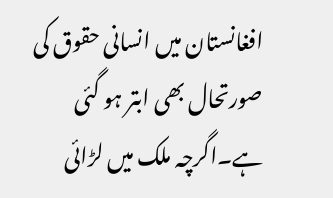افغانستان میں انسانی حقوق کی صورتحال بھی ابتر ہو گئی ہے۔اگرچہ ملک میں لڑائی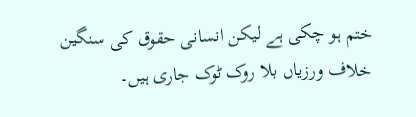ختم ہو چکی ہے لیکن انسانی حقوق کی سنگین خلاف ورزیاں بلا روک ٹوک جاری ہیں۔